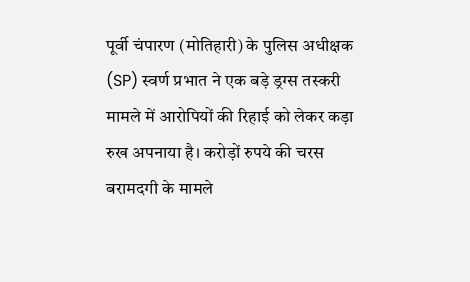पूर्वी चंपारण (मोतिहारी) के पुलिस अधीक्षक (SP) स्वर्ण प्रभात ने एक बड़े ड्रग्स तस्करी मामले में आरोपियों की रिहाई को लेकर कड़ा रुख अपनाया है। करोड़ों रुपये की चरस बरामदगी के मामले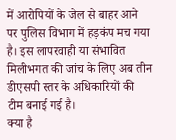में आरोपियों के जेल से बाहर आने पर पुलिस विभाग में हड़कंप मच गया है। इस लापरवाही या संभावित मिलीभगत की जांच के लिए अब तीन डीएसपी स्तर के अधिकारियों की टीम बनाई गई है।
क्या है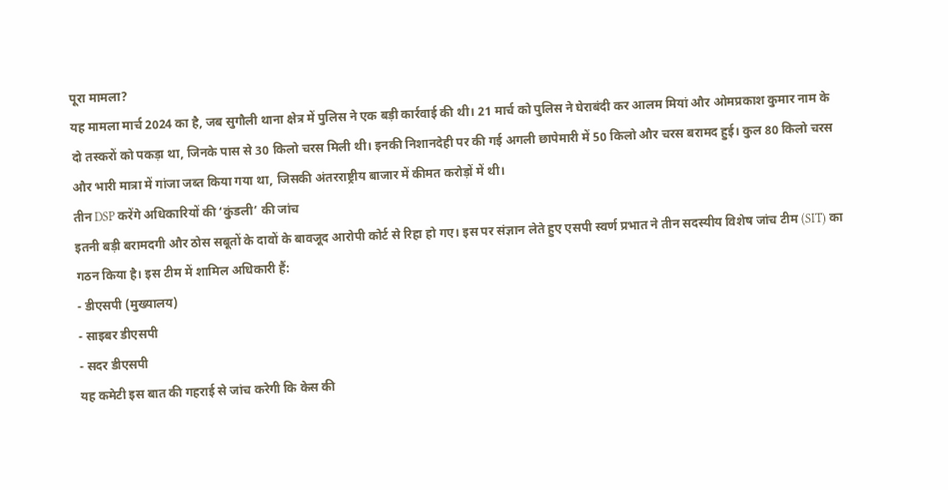पूरा मामला?
यह मामला मार्च 2024 का है, जब सुगौली थाना क्षेत्र में पुलिस ने एक बड़ी कार्रवाई की थी। 21 मार्च को पुलिस ने घेराबंदी कर आलम मियां और ओमप्रकाश कुमार नाम के दो तस्करों को पकड़ा था, जिनके पास से 30 किलो चरस मिली थी। इनकी निशानदेही पर की गई अगली छापेमारी में 50 किलो और चरस बरामद हुई। कुल 80 किलो चरस और भारी मात्रा में गांजा जब्त किया गया था, जिसकी अंतरराष्ट्रीय बाजार में कीमत करोड़ों में थी।
तीन DSP करेंगे अधिकारियों की ‘कुंडली’ की जांच
इतनी बड़ी बरामदगी और ठोस सबूतों के दावों के बावजूद आरोपी कोर्ट से रिहा हो गए। इस पर संज्ञान लेते हुए एसपी स्वर्ण प्रभात ने तीन सदस्यीय विशेष जांच टीम (SIT) का गठन किया है। इस टीम में शामिल अधिकारी हैं:
- डीएसपी (मुख्यालय)
- साइबर डीएसपी
- सदर डीएसपी
यह कमेटी इस बात की गहराई से जांच करेगी कि केस की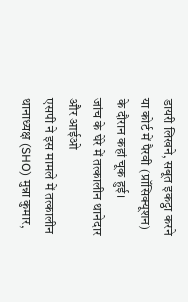डायरी लिखने, सबूत इकट्ठा करने या कोर्ट में पैरवी (प्रॉसिक्यूशन) के दौरान कहां चूक हुई।
जांच के घेरे में तत्कालीन थानेदार और आईओ
एसपी ने इस मामले में तत्कालीन थानाध्यक्ष (SHO) मुन्ना कुमार,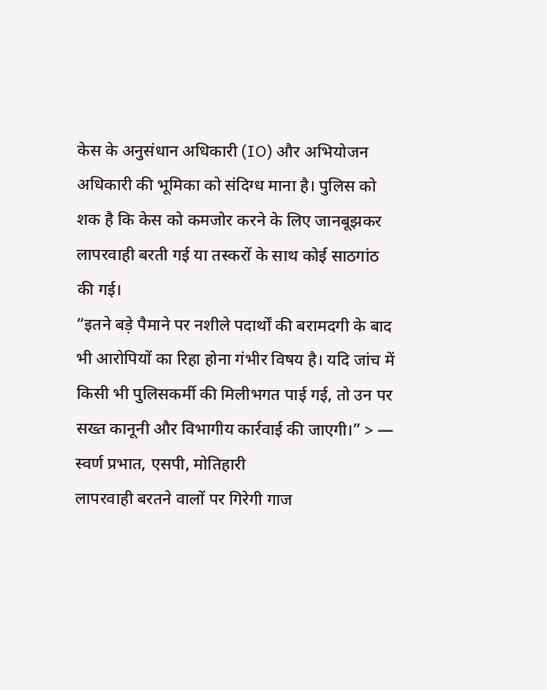केस के अनुसंधान अधिकारी (IO) और अभियोजन अधिकारी की भूमिका को संदिग्ध माना है। पुलिस को शक है कि केस को कमजोर करने के लिए जानबूझकर लापरवाही बरती गई या तस्करों के साथ कोई साठगांठ की गई।
“इतने बड़े पैमाने पर नशीले पदार्थों की बरामदगी के बाद भी आरोपियों का रिहा होना गंभीर विषय है। यदि जांच में किसी भी पुलिसकर्मी की मिलीभगत पाई गई, तो उन पर सख्त कानूनी और विभागीय कार्रवाई की जाएगी।” > — स्वर्ण प्रभात, एसपी, मोतिहारी
लापरवाही बरतने वालों पर गिरेगी गाज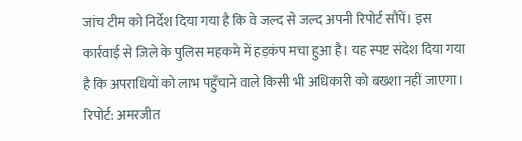जांच टीम को निर्देश दिया गया है कि वे जल्द से जल्द अपनी रिपोर्ट सौंपें। इस कार्रवाई से जिले के पुलिस महकमे में हड़कंप मचा हुआ है। यह स्पष्ट संदेश दिया गया है कि अपराधियों को लाभ पहुँचाने वाले किसी भी अधिकारी को बख्शा नहीं जाएगा।
रिपोर्ट: अमरजीत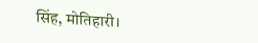सिंह, मोतिहारी।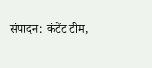संपादन: कंटेंट टीम,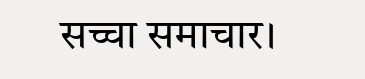सच्चा समाचार।